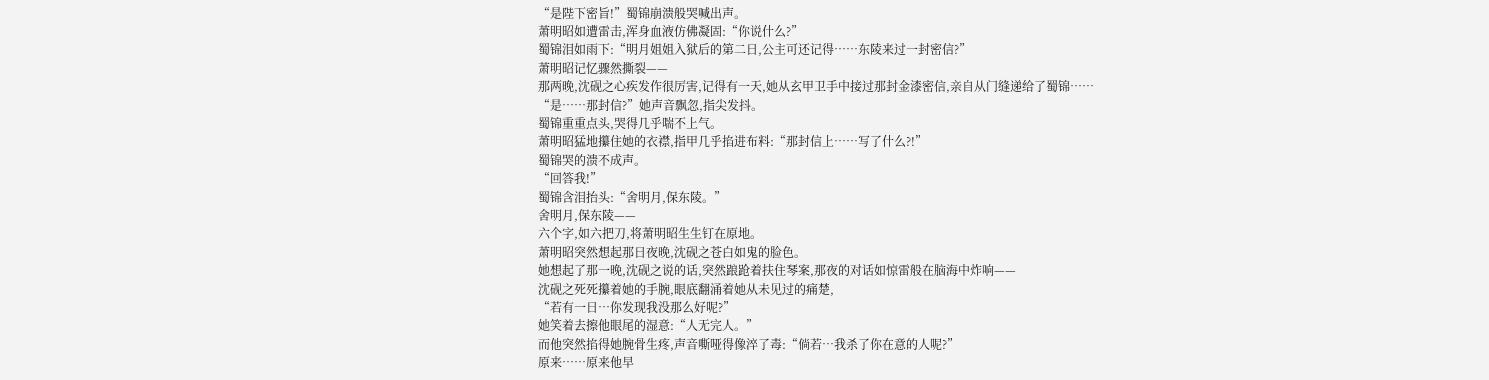“是陛下密旨!”蜀锦崩溃般哭喊出声。
萧明昭如遭雷击,浑身血液仿佛凝固:“你说什么?”
蜀锦泪如雨下:“明月姐姐入狱后的第二日,公主可还记得……东陵来过一封密信?”
萧明昭记忆骤然撕裂——
那两晚,沈砚之心疾发作很厉害,记得有一天,她从玄甲卫手中接过那封金漆密信,亲自从门缝递给了蜀锦……
“是……那封信?”她声音飘忽,指尖发抖。
蜀锦重重点头,哭得几乎喘不上气。
萧明昭猛地攥住她的衣襟,指甲几乎掐进布料:“那封信上……写了什么?!”
蜀锦哭的溃不成声。
“回答我!”
蜀锦含泪抬头:“舍明月,保东陵。”
舍明月,保东陵——
六个字,如六把刀,将萧明昭生生钉在原地。
萧明昭突然想起那日夜晚,沈砚之苍白如鬼的脸色。
她想起了那一晚,沈砚之说的话,突然踉跄着扶住琴案,那夜的对话如惊雷般在脑海中炸响——
沈砚之死死攥着她的手腕,眼底翻涌着她从未见过的痛楚,
“若有一日…你发现我没那么好呢?”
她笑着去擦他眼尾的湿意:“人无完人。”
而他突然掐得她腕骨生疼,声音嘶哑得像淬了毒:“倘若…我杀了你在意的人呢?”
原来……原来他早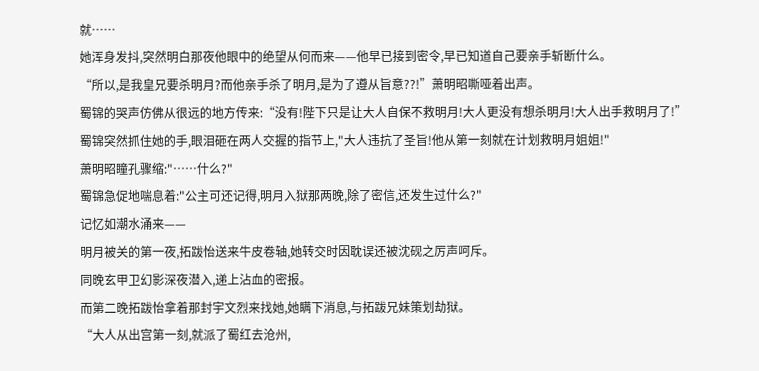就……
她浑身发抖,突然明白那夜他眼中的绝望从何而来——他早已接到密令,早已知道自己要亲手斩断什么。
“所以,是我皇兄要杀明月?而他亲手杀了明月,是为了遵从旨意??!”萧明昭嘶哑着出声。
蜀锦的哭声仿佛从很远的地方传来:“没有!陛下只是让大人自保不救明月!大人更没有想杀明月!大人出手救明月了!”
蜀锦突然抓住她的手,眼泪砸在两人交握的指节上,"大人违抗了圣旨!他从第一刻就在计划救明月姐姐!"
萧明昭瞳孔骤缩:"……什么?"
蜀锦急促地喘息着:"公主可还记得,明月入狱那两晚,除了密信,还发生过什么?"
记忆如潮水涌来——
明月被关的第一夜,拓跋怡送来牛皮卷轴,她转交时因耽误还被沈砚之厉声呵斥。
同晚玄甲卫幻影深夜潜入,递上沾血的密报。
而第二晚拓跋怡拿着那封宇文烈来找她,她瞒下消息,与拓跋兄妹策划劫狱。
“大人从出宫第一刻,就派了蜀红去沧州,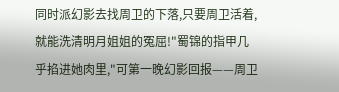同时派幻影去找周卫的下落,只要周卫活着,就能洗清明月姐姐的冤屈!"蜀锦的指甲几乎掐进她肉里,"可第一晚幻影回报——周卫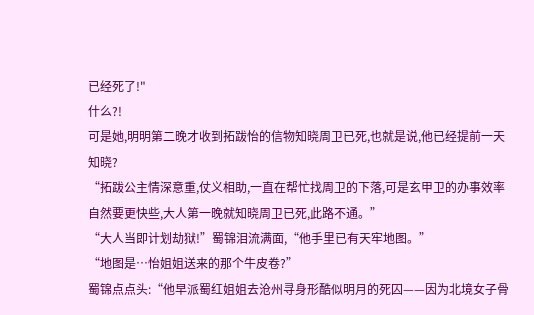已经死了!"
什么?!
可是她,明明第二晚才收到拓跋怡的信物知晓周卫已死,也就是说,他已经提前一天知晓?
“拓跋公主情深意重,仗义相助,一直在帮忙找周卫的下落,可是玄甲卫的办事效率自然要更快些,大人第一晚就知晓周卫已死,此路不通。”
“大人当即计划劫狱!”蜀锦泪流满面,“他手里已有天牢地图。”
“地图是…怡姐姐送来的那个牛皮卷?”
蜀锦点点头:“他早派蜀红姐姐去沧州寻身形酷似明月的死囚——因为北境女子骨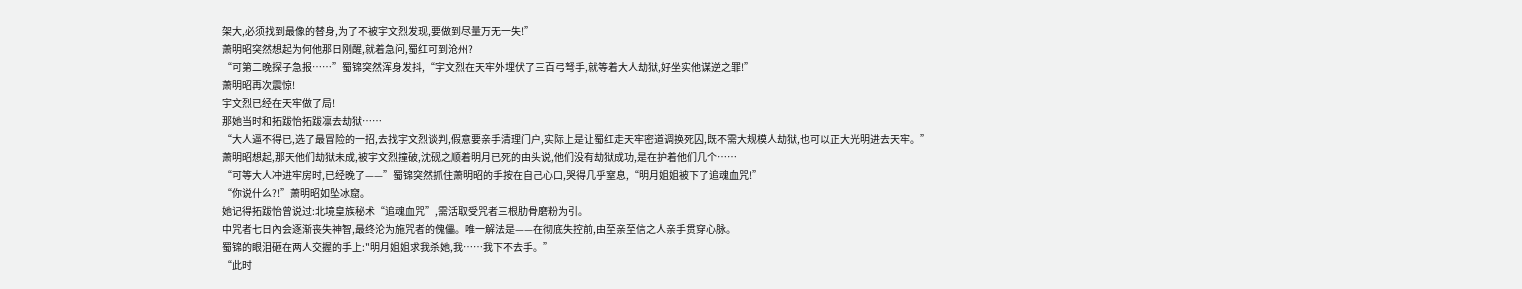架大,必须找到最像的替身,为了不被宇文烈发现,要做到尽量万无一失!”
萧明昭突然想起为何他那日刚醒,就着急问,蜀红可到沧州?
“可第二晚探子急报……”蜀锦突然浑身发抖,“宇文烈在天牢外埋伏了三百弓弩手,就等着大人劫狱,好坐实他谋逆之罪!”
萧明昭再次震惊!
宇文烈已经在天牢做了局!
那她当时和拓跋怡拓跋凛去劫狱……
“大人逼不得已,选了最冒险的一招,去找宇文烈谈判,假意要亲手清理门户,实际上是让蜀红走天牢密道调换死囚,既不需大规模人劫狱,也可以正大光明进去天牢。”
萧明昭想起,那天他们劫狱未成,被宇文烈撞破,沈砚之顺着明月已死的由头说,他们没有劫狱成功,是在护着他们几个……
“可等大人冲进牢房时,已经晚了——”蜀锦突然抓住萧明昭的手按在自己心口,哭得几乎窒息,“明月姐姐被下了追魂血咒!”
“你说什么?!”萧明昭如坠冰窟。
她记得拓跋怡曾说过:北境皇族秘术“追魂血咒”,需活取受咒者三根肋骨磨粉为引。
中咒者七日內会逐渐丧失神智,最终沦为施咒者的傀儡。唯一解法是——在彻底失控前,由至亲至信之人亲手贯穿心脉。
蜀锦的眼泪砸在两人交握的手上:"明月姐姐求我杀她,我……我下不去手。”
“此时